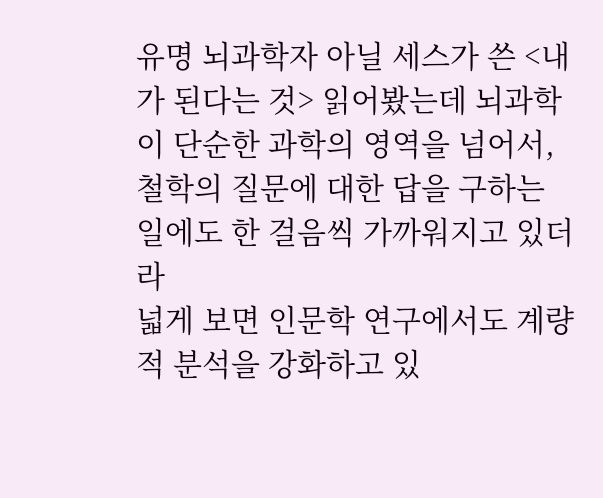유명 뇌과학자 아닐 세스가 쓴 <내가 된다는 것> 읽어봤는데 뇌과학이 단순한 과학의 영역을 넘어서, 철학의 질문에 대한 답을 구하는 일에도 한 걸음씩 가까워지고 있더라
넓게 보면 인문학 연구에서도 계량적 분석을 강화하고 있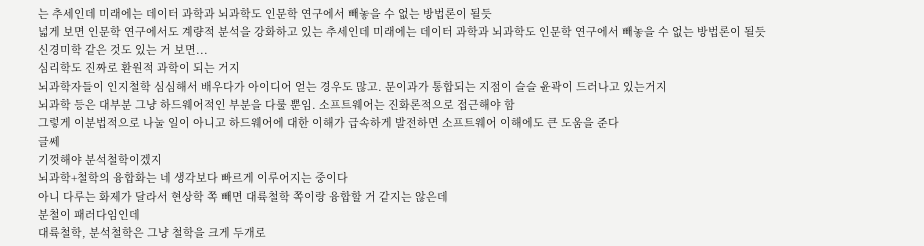는 추세인데 미래에는 데이터 과학과 뇌과학도 인문학 연구에서 빼놓을 수 없는 방법론이 될듯
넓게 보면 인문학 연구에서도 계량적 분석을 강화하고 있는 추세인데 미래에는 데이터 과학과 뇌과학도 인문학 연구에서 빼놓을 수 없는 방법론이 될듯
신경미학 같은 것도 있는 거 보면...
심리학도 진짜로 환원적 과학이 되는 거지
뇌과학자들이 인지철학 심심해서 배우다가 아이디어 얻는 경우도 많고. 문이과가 통합되는 지점이 슬슬 윤곽이 드러나고 있는거지
뇌과학 등은 대부분 그냥 하드웨어적인 부분을 다룰 뿐임. 소프트웨어는 진화론적으로 접근해야 함
그렇게 이분법적으로 나눌 일이 아니고 하드웨어에 대한 이해가 급속하게 발전하면 소프트웨어 이해에도 큰 도움을 준다
글쎄
기껏해야 분석철학이겠지
뇌과학+철학의 융합화는 네 생각보다 빠르게 이루어지는 중이다
아니 다루는 화제가 달라서 현상학 쪽 빼면 대륙철학 쪽이랑 융합할 거 같지는 않은데
분철이 패러다임인데
대륙철학, 분석철학은 그냥 철학을 크게 두개로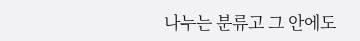나누는 분류고 그 안에도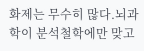화제는 무수히 많다.뇌과학이 분석철학에만 맞고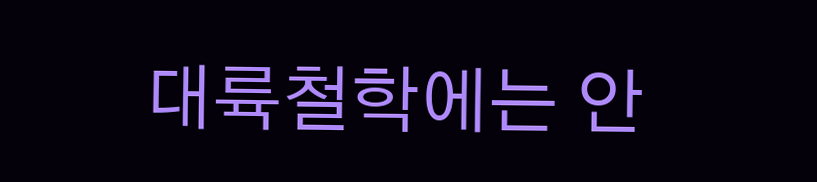대륙철학에는 안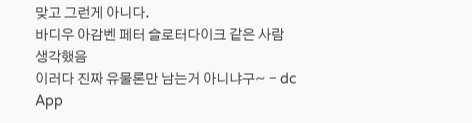맞고 그런게 아니다.
바디우 아감벤 페터 슬로터다이크 같은 사람 생각했음
이러다 진짜 유물론만 남는거 아니냐구~ - dc App